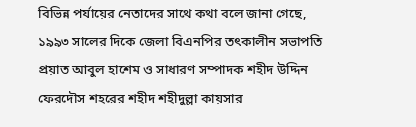বিভিন্ন পর্যায়ের নেতাদের সাথে কথা বলে জানা গেছে, ১৯৯৩ সালের দিকে জেলা বিএনপির তৎকালীন সভাপতি প্রয়াত আবুল হাশেম ও সাধারণ সম্পাদক শহীদ উদ্দিন ফেরদৌস শহরের শহীদ শহীদুল্লা কায়সার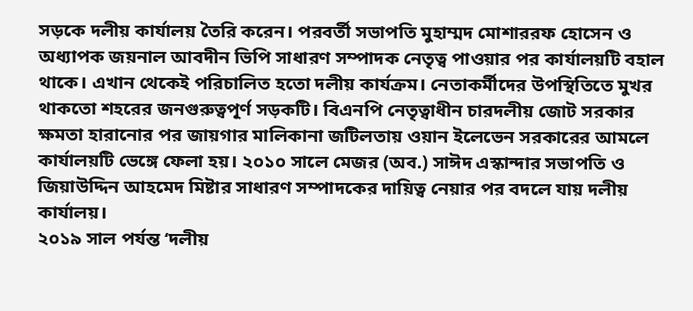সড়কে দলীয় কার্যালয় তৈরি করেন। পরবর্তী সভাপতি মুহাম্মদ মোশাররফ হোসেন ও অধ্যাপক জয়নাল আবদীন ভিপি সাধারণ সম্পাদক নেতৃত্ব পাওয়ার পর কার্যালয়টি বহাল থাকে। এখান থেকেই পরিচালিত হতো দলীয় কার্যক্রম। নেতাকর্মীদের উপস্থিতিতে মুখর থাকতো শহরের জনগুরুত্বপূর্ণ সড়কটি। বিএনপি নেতৃত্বাধীন চারদলীয় জোট সরকার ক্ষমতা হারানোর পর জায়গার মালিকানা জটিলতায় ওয়ান ইলেভেন সরকারের আমলে কার্যালয়টি ভেঙ্গে ফেলা হয়। ২০১০ সালে মেজর (অব.) সাঈদ এস্কান্দার সভাপতি ও জিয়াউদ্দিন আহমেদ মিষ্টার সাধারণ সম্পাদকের দায়িত্ব নেয়ার পর বদলে যায় দলীয় কার্যালয়।
২০১৯ সাল পর্যন্ত ‘দলীয়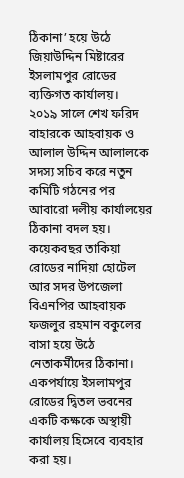ঠিকানা’ হয়ে উঠে জিয়াউদ্দিন মিষ্টারের ইসলামপুর রোডের ব্যক্তিগত কার্যালয়।
২০১৯ সালে শেখ ফরিদ বাহারকে আহবায়ক ও আলাল উদ্দিন আলালকে সদস্য সচিব করে নতুন কমিটি গঠনের পর আবারো দলীয় কার্যালয়ের ঠিকানা বদল হয়।
কয়েকবছর তাকিয়া রোডের নাদিয়া হোটেল আর সদর উপজেলা বিএনপির আহবায়ক ফজলুর রহমান বকুলের বাসা হয়ে উঠে নেতাকর্মীদের ঠিকানা। একপর্যায়ে ইসলামপুর রোডের দ্বিতল ভবনের একটি কক্ষকে অস্থায়ী কার্যালয় হিসেবে ব্যবহার করা হয়।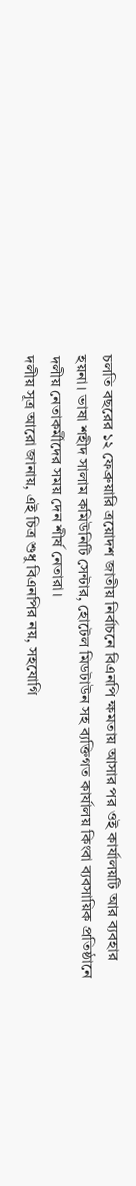চলতি বছরের ১২ ফেব্রুয়ারি ত্রয়োদশ জাতীয় নির্বাচনে বিএনপি ক্ষমতায় আসার পর ওই কার্যালয়টি আর ব্যবহার হয়না। ভাষা শহীদ সালাম কমিউনিটি সেন্টার, হোটেল মিডটাউন সহ ব্যক্তিগত কার্যালয় কিংবা ব্যবসায়িক প্রতিষ্ঠানে দলীয় নেতাকর্মীদের সময় দেন শীর্ষ নেতারা।
দলীয় সূত্র আরো জানায়, এই চিত্র শুধু বিএনপির নয়, সহযোগি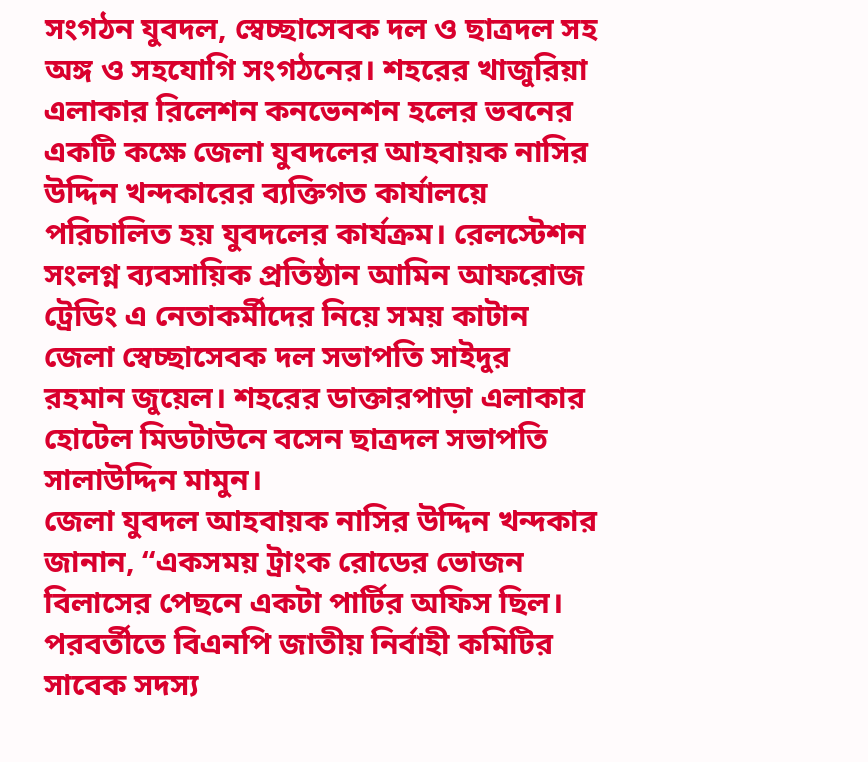সংগঠন যুবদল, স্বেচ্ছাসেবক দল ও ছাত্রদল সহ অঙ্গ ও সহযোগি সংগঠনের। শহরের খাজুরিয়া এলাকার রিলেশন কনভেনশন হলের ভবনের একটি কক্ষে জেলা যুবদলের আহবায়ক নাসির উদ্দিন খন্দকারের ব্যক্তিগত কার্যালয়ে পরিচালিত হয় যুবদলের কার্যক্রম। রেলস্টেশন সংলগ্ন ব্যবসায়িক প্রতিষ্ঠান আমিন আফরোজ ট্রেডিং এ নেতাকর্মীদের নিয়ে সময় কাটান জেলা স্বেচ্ছাসেবক দল সভাপতি সাইদুর রহমান জুয়েল। শহরের ডাক্তারপাড়া এলাকার হোটেল মিডটাউনে বসেন ছাত্রদল সভাপতি সালাউদ্দিন মামুন।
জেলা যুবদল আহবায়ক নাসির উদ্দিন খন্দকার জানান, “একসময় ট্রাংক রোডের ভোজন বিলাসের পেছনে একটা পার্টির অফিস ছিল। পরবর্তীতে বিএনপি জাতীয় নির্বাহী কমিটির সাবেক সদস্য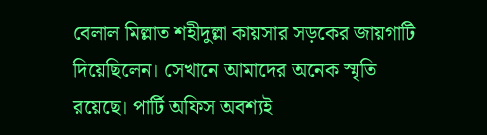বেলাল মিল্লাত শহীদুল্লা কায়সার সড়কের জায়গাটি দিয়েছিলেন। সেখানে আমাদের অনেক স্মৃতি রয়েছে। পার্টি অফিস অবশ্যই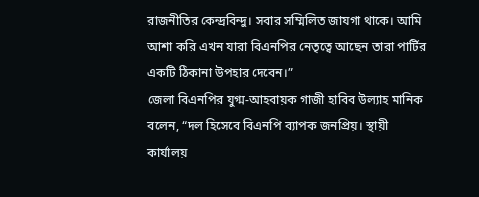রাজনীতির কেন্দ্রবিন্দু। সবার সম্মিলিত জাযগা থাকে। আমি আশা করি এখন যারা বিএনপির নেতৃত্বে আছেন তারা পার্টির একটি ঠিকানা উপহার দেবেন।”
জেলা বিএনপির যুগ্ম-আহবায়ক গাজী হাবিব উল্যাহ মানিক বলেন, “দল হিসেবে বিএনপি ব্যাপক জনপ্রিয়। স্থায়ী কার্যালয়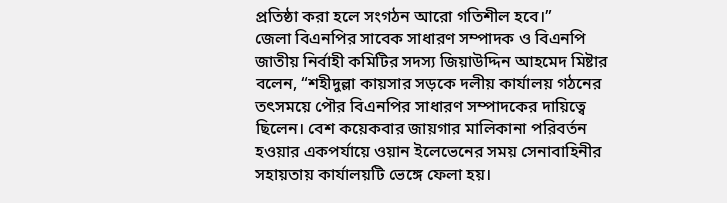প্রতিষ্ঠা করা হলে সংগঠন আরো গতিশীল হবে।”
জেলা বিএনপির সাবেক সাধারণ সম্পাদক ও বিএনপি জাতীয় নির্বাহী কমিটির সদস্য জিয়াউদ্দিন আহমেদ মিষ্টার বলেন, “শহীদুল্লা কায়সার সড়কে দলীয় কার্যালয় গঠনের তৎসময়ে পৌর বিএনপির সাধারণ সম্পাদকের দায়িত্বে ছিলেন। বেশ কয়েকবার জায়গার মালিকানা পরিবর্তন হওয়ার একপর্যায়ে ওয়ান ইলেভেনের সময় সেনাবাহিনীর সহায়তায় কার্যালয়টি ভেঙ্গে ফেলা হয়।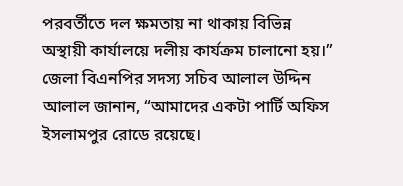পরবর্তীতে দল ক্ষমতায় না থাকায় বিভিন্ন অস্থায়ী কার্যালয়ে দলীয় কার্যক্রম চালানো হয়।”
জেলা বিএনপির সদস্য সচিব আলাল উদ্দিন আলাল জানান, “আমাদের একটা পার্টি অফিস ইসলামপুর রোডে রয়েছে।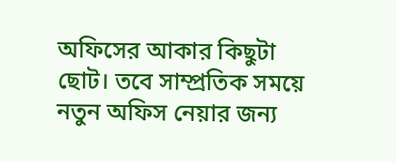অফিসের আকার কিছুটা ছোট। তবে সাম্প্রতিক সময়ে নতুন অফিস নেয়ার জন্য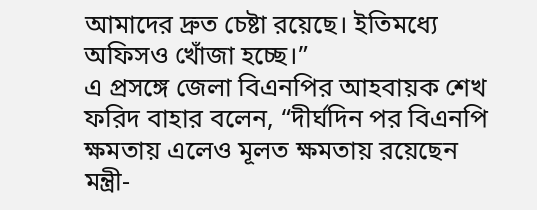আমাদের দ্রুত চেষ্টা রয়েছে। ইতিমধ্যে অফিসও খোঁজা হচ্ছে।”
এ প্রসঙ্গে জেলা বিএনপির আহবায়ক শেখ ফরিদ বাহার বলেন, “দীর্ঘদিন পর বিএনপি ক্ষমতায় এলেও মূলত ক্ষমতায় রয়েছেন মন্ত্রী-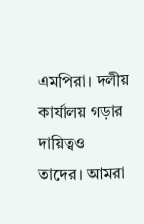এমপিরা। দলীয় কার্যালয় গড়ার দায়িত্বও তাদের। আমরা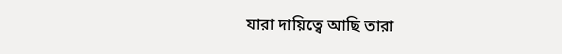যারা দায়িত্বে আছি তারা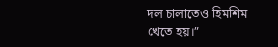দল চালাতেও হিমশিম খেতে হয়।”